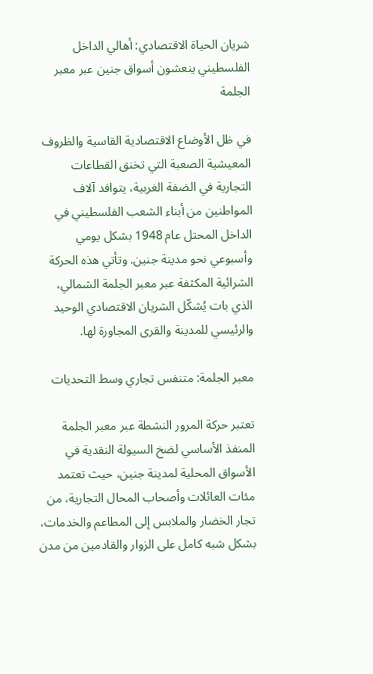شريان الحياة الاقتصادي: أهالي الداخل الفلسطيني ينعشون أسواق جنين عبر معبر الجلمة

في ظل الأوضاع الاقتصادية القاسية والظروف المعيشية الصعبة التي تخنق القطاعات التجارية في الضفة الغربية، يتوافد آلاف المواطنين من أبناء الشعب الفلسطيني في الداخل المحتل عام 1948 بشكل يومي وأسبوعي نحو مدينة جنين. وتأتي هذه الحركة الشرائية المكثفة عبر معبر الجلمة الشمالي، الذي بات يُشكّل الشريان الاقتصادي الوحيد والرئيسي للمدينة والقرى المجاورة لها.

معبر الجلمة: متنفس تجاري وسط التحديات

تعتبر حركة المرور النشطة عبر معبر الجلمة المنفذ الأساسي لضخ السيولة النقدية في الأسواق المحلية لمدينة جنين، حيث تعتمد مئات العائلات وأصحاب المحال التجارية، من تجار الخضار والملابس إلى المطاعم والخدمات، بشكل شبه كامل على الزوار والقادمين من مدن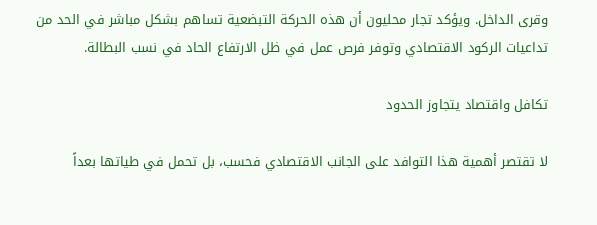وقرى الداخل. ويؤكد تجار محليون أن هذه الحركة التبضعية تساهم بشكل مباشر في الحد من تداعيات الركود الاقتصادي وتوفر فرص عمل في ظل الارتفاع الحاد في نسب البطالة.

تكافل واقتصاد يتجاوز الحدود

لا تقتصر أهمية هذا التوافد على الجانب الاقتصادي فحسب، بل تحمل في طياتها بعداً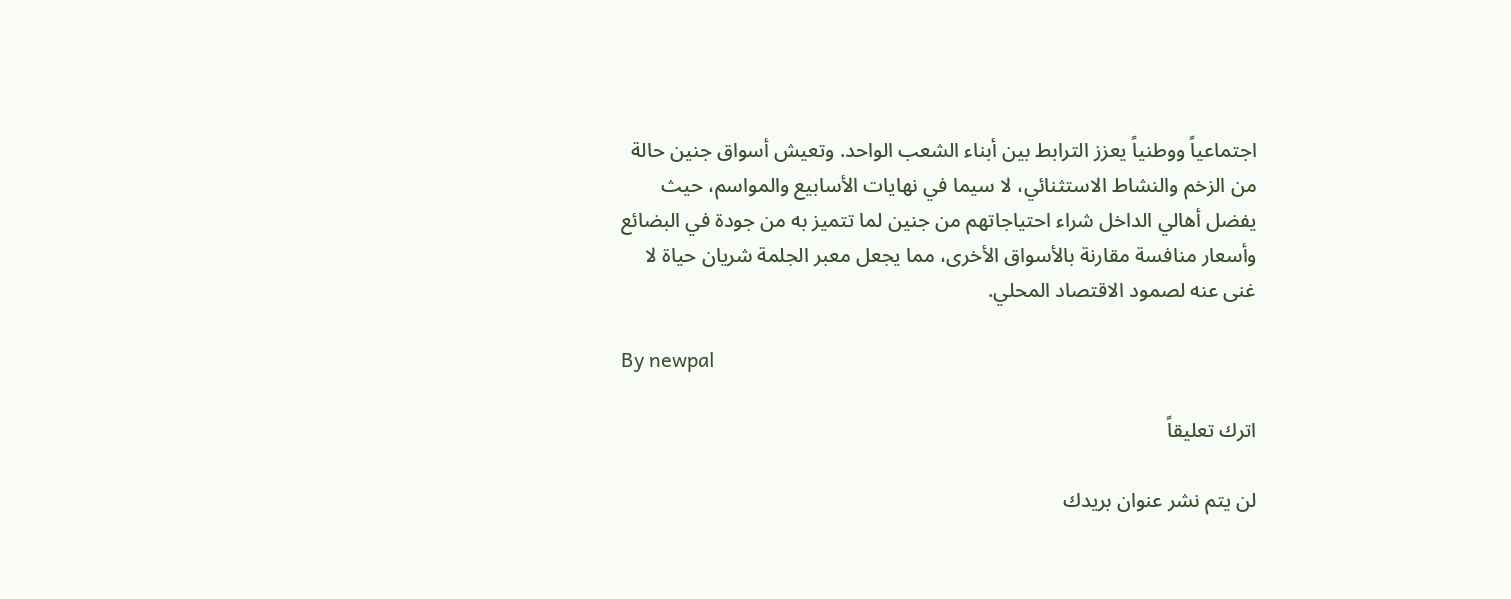اجتماعياً ووطنياً يعزز الترابط بين أبناء الشعب الواحد. وتعيش أسواق جنين حالة من الزخم والنشاط الاستثنائي، لا سيما في نهايات الأسابيع والمواسم، حيث يفضل أهالي الداخل شراء احتياجاتهم من جنين لما تتميز به من جودة في البضائع وأسعار منافسة مقارنة بالأسواق الأخرى، مما يجعل معبر الجلمة شريان حياة لا غنى عنه لصمود الاقتصاد المحلي.

By newpal

اترك تعليقاً

لن يتم نشر عنوان بريدك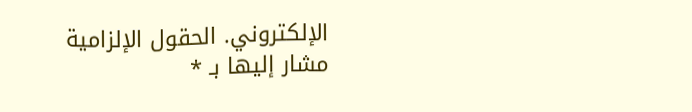الإلكتروني. الحقول الإلزامية مشار إليها بـ *